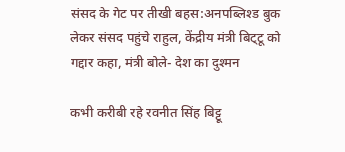संसद के गेट पर तीखी बहस:अनपब्लिश्ड बुक लेकर संसद पहुंचे राहुल, केंद्रीय मंत्री बिट्‌टू को गद्दार कहा, मंत्री बोले- देश का दुश्मन

कभी करीबी रहे रवनीत सिंह बिट्टू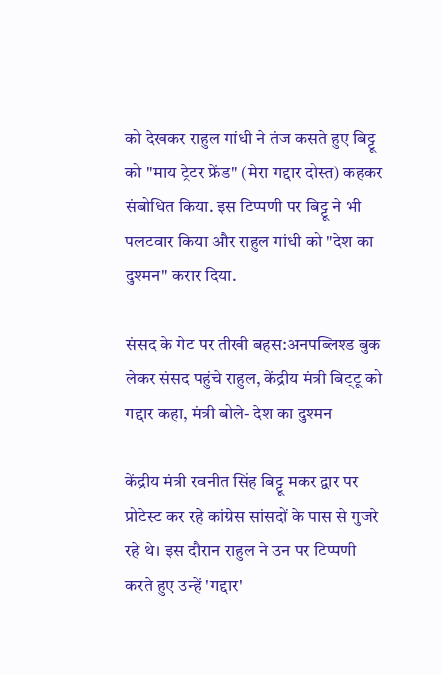को देखकर राहुल गांधी ने तंज कसते हुए बिट्टू को "माय ट्रेटर फ्रेंड" (मेरा गद्दार दोस्त) कहकर संबोधित किया. इस टिप्पणी पर बिट्टू ने भी पलटवार किया और राहुल गांधी को "देश का दुश्मन" करार दिया.

संसद के गेट पर तीखी बहस:अनपब्लिश्ड बुक लेकर संसद पहुंचे राहुल, केंद्रीय मंत्री बिट्‌टू को गद्दार कहा, मंत्री बोले- देश का दुश्मन

केंद्रीय मंत्री रवनीत सिंह बिट्टू मकर द्वार पर प्रोटेस्ट कर रहे कांग्रेस सांसदों के पास से गुजरे रहे थे। इस दौरान राहुल ने उन पर टिप्पणी करते हुए उन्हें 'गद्दार'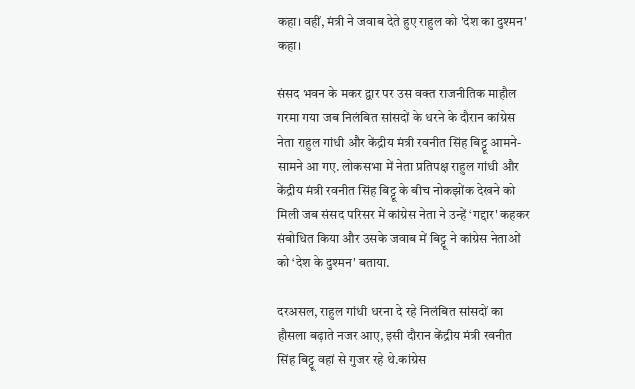कहा। वहीं, मंत्री ने जवाब देते हुए राहुल को 'देश का दुश्मन' कहा।

संसद भवन के मकर द्वार पर उस वक्त राजनीतिक माहौल गरमा गया जब निलंबित सांसदों के धरने के दौरान कांग्रेस नेता राहुल गांधी और केंद्रीय मंत्री रवनीत सिंह बिट्टू आमने-सामने आ गए. लोकसभा में नेता प्रतिपक्ष राहुल गांधी और केंद्रीय मंत्री रवनीत सिंह बिट्टू के बीच नोकझोंक देखने को मिली जब संसद परिसर में कांग्रेस नेता ने उन्हें ‘गद्दार' कहकर संबोधित किया और उसके जवाब में बिट्टू ने कांग्रेस नेताओं को ‘देश के दुश्मन' बताया.

दरअसल, राहुल गांधी धरना दे रहे निलंबित सांसदों का हौसला बढ़ाते नजर आए, इसी दौरान केंद्रीय मंत्री रवनीत सिंह बिट्टू वहां से गुजर रहे थे.कांग्रेस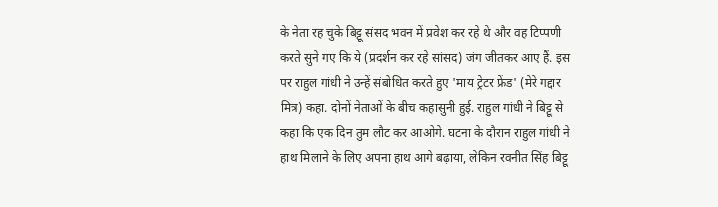के नेता रह चुके बिट्टू संसद भवन में प्रवेश कर रहे थे और वह टिप्पणी करते सुने गए कि ये (प्रदर्शन कर रहे सांसद) जंग जीतकर आए हैं. इस पर राहुल गांधी ने उन्हें संबोधित करते हुए 'माय ट्रेटर फ्रेंड' (मेरे गद्दार मित्र) कहा. दोनों नेताओं के बीच कहासुनी हुई. राहुल गांधी ने बिट्टू से कहा कि एक दिन तुम लौट कर आओगे. घटना के दौरान राहुल गांधी ने हाथ मिलाने के लिए अपना हाथ आगे बढ़ाया, लेकिन रवनीत सिंह बिट्टू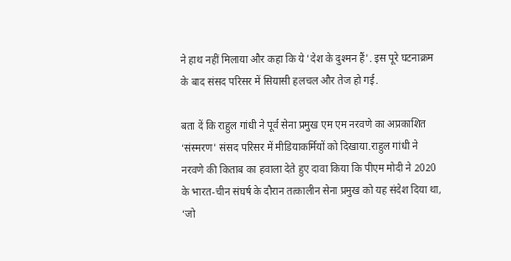ने हाथ नहीं मिलाया और कहा कि ये 'देश के दुश्मन हैं'. इस पूरे घटनाक्रम के बाद संसद परिसर में सियासी हलचल और तेज हो गई.

बता दें कि राहुल गांधी ने पूर्व सेना प्रमुख एम एम नरवणे का अप्रकाशित ‘संस्मरण' संसद परिसर में मीडियाकर्मियों को दिखाया.राहुल गांधी ने नरवणे की किताब का हवाला देते हुए दावा किया कि पीएम मोदी ने 2020 के भारत-चीन संघर्ष के दौरान तत्कालीन सेना प्रमुख को यह संदेश दिया था, ‘जो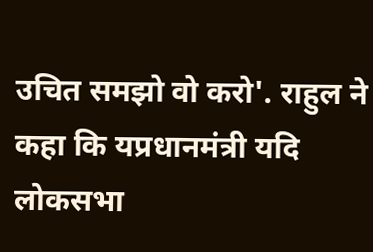उचित समझो वो करो'. राहुल ने कहा कि यप्रधानमंत्री यदि लोकसभा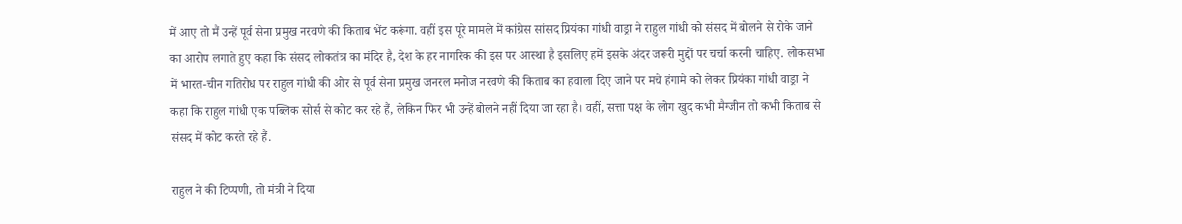में आए तो मैं उन्हें पूर्व सेना प्रमुख नरवणे की किताब भेंट करूंगा. वहीं इस पूरे मामले में कांग्रेस सांसद प्रियंका गांधी वाड्रा ने राहुल गांधी को संसद में बोलने से रोके जाने का आरोप लगाते हुए कहा कि संसद लोकतंत्र का मंदिर है, देश के हर नागरिक की इस पर आस्था है इसलिए हमें इसके अंदर जरूरी मुद्दों पर चर्चा करनी चाहिए. लोकसभा में भारत-चीन गतिरोध पर राहुल गांधी की ओर से पूर्व सेना प्रमुख जनरल मनोज नरवणे की किताब का हवाला दिए जाने पर मचे हंगामे को लेकर प्रियंका गांधी वाड्रा ने कहा कि राहुल गांधी एक पब्लिक सोर्स से कोट कर रहे हैं, लेकिन फिर भी उन्हें बोलने नहीं दिया जा रहा है। वहीं, सत्ता पक्ष के लोग खुद कभी मैग्जीन तो कभी किताब से संसद में कोट करते रहे हैं.

राहुल ने की टिप्पणी, तो मंत्री ने दिया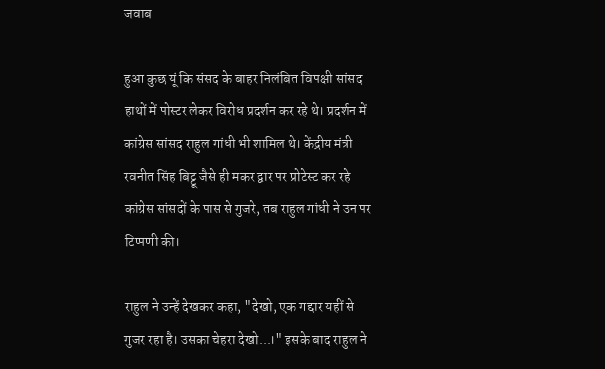जवाब

हुआ कुछ यूं कि संसद के बाहर निलंबित विपक्षी सांसद हाथों में पोस्टर लेकर विरोध प्रदर्शन कर रहे थे। प्रदर्शन में कांग्रेस सांसद राहुल गांधी भी शामिल थे। केंद्रीय मंत्री रवनीत सिंह बिट्टू जैसे ही मकर द्वार पर प्रोटेस्ट कर रहे कांग्रेस सांसदों के पास से गुजरे, तब राहुल गांधी ने उन पर टिप्पणी की।

राहुल ने उन्हें देखकर कहा, "देखो, एक गद्दार यहीं से गुजर रहा है। उसका चेहरा देखो...।" इसके बाद राहुल ने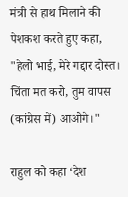मंत्री से हाथ मिलाने की पेशकश करते हुए कहा, "हेलो भाई, मेरे गद्दार दोस्त। चिंता मत करो, तुम वापस (कांग्रेस में) आओगे।"

राहुल को कहा ‘देश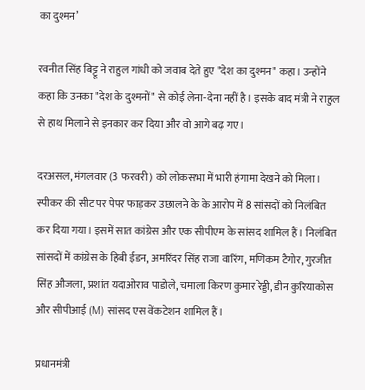का दुश्मन’

रवनीत सिंह बिट्टू ने राहुल गांधी को जवाब देते हुए "देश का दुश्मन" कहा। उन्होंने कहा कि उनका "देश के दुश्मनों" से कोई लेना-देना नहीं है। इसके बाद मंत्री ने राहुल से हाथ मिलाने से इनकार कर दिया और वो आगे बढ़ गए।

दरअसल, मंगलवार (3 फरवरी) को लोकसभा में भारी हंगामा देखने को मिला। स्पीकर की सीट पर पेपर फाड़कर उछालने के के आरोप में 8 सांसदों को निलंबित कर दिया गया। इसमें सात कांग्रेस और एक सीपीएम के सांसद शामिल हैं। निलंबित सांसदों में कांग्रेस के हिबी ईडन, अमरिंदर सिंह राजा वारिंग, मणिकम टैगोर, गुरजीत सिंह औजला, प्रशांत यदाओराव पाडोले, चमाला किरण कुमार रेड्डी, डीन कुरियाकोस और सीपीआई (M) सांसद एस वेंकटेशन शामिल हैं।

प्रधानमंत्री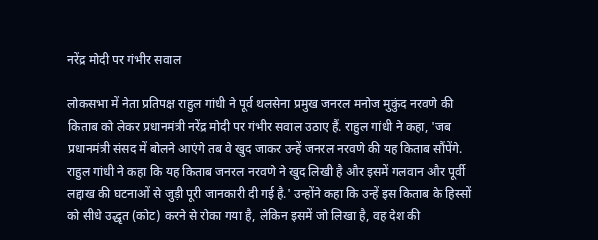नरेंद्र मोदी पर गंभीर सवाल

लोकसभा में नेता प्रतिपक्ष राहुल गांधी ने पूर्व थलसेना प्रमुख जनरल मनोज मुकुंद नरवणे की किताब को लेकर प्रधानमंत्री नरेंद्र मोदी पर गंभीर सवाल उठाए हैं. राहुल गांधी ने कहा, 'जब प्रधानमंत्री संसद में बोलने आएंगे तब वे खुद जाकर उन्हें जनरल नरवणे की यह किताब सौंपेंगे. राहुल गांधी ने कहा कि यह किताब जनरल नरवणे ने खुद लिखी है और इसमें गलवान और पूर्वी लद्दाख की घटनाओं से जुड़ी पूरी जानकारी दी गई है.' उन्होंने कहा कि उन्हें इस किताब के हिस्सों को सीधे उद्धृत (कोट) करने से रोका गया है, लेकिन इसमें जो लिखा है, वह देश की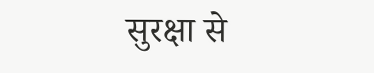सुरक्षा से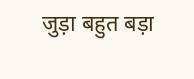जुड़ा बहुत बड़ा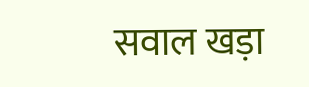सवाल खड़ा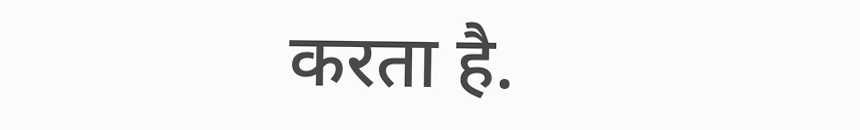करता है.